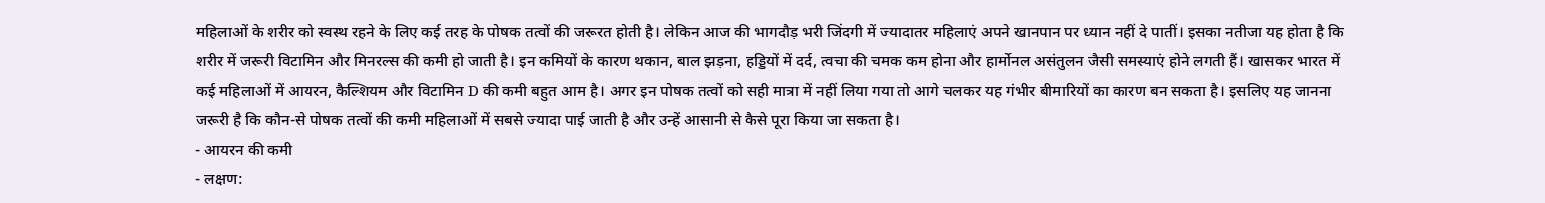महिलाओं के शरीर को स्वस्थ रहने के लिए कई तरह के पोषक तत्वों की जरूरत होती है। लेकिन आज की भागदौड़ भरी जिंदगी में ज्यादातर महिलाएं अपने खानपान पर ध्यान नहीं दे पातीं। इसका नतीजा यह होता है कि शरीर में जरूरी विटामिन और मिनरल्स की कमी हो जाती है। इन कमियों के कारण थकान, बाल झड़ना, हड्डियों में दर्द, त्वचा की चमक कम होना और हार्मोनल असंतुलन जैसी समस्याएं होने लगती हैं। खासकर भारत में कई महिलाओं में आयरन, कैल्शियम और विटामिन D की कमी बहुत आम है। अगर इन पोषक तत्वों को सही मात्रा में नहीं लिया गया तो आगे चलकर यह गंभीर बीमारियों का कारण बन सकता है। इसलिए यह जानना जरूरी है कि कौन-से पोषक तत्वों की कमी महिलाओं में सबसे ज्यादा पाई जाती है और उन्हें आसानी से कैसे पूरा किया जा सकता है।
- आयरन की कमी
- लक्षण: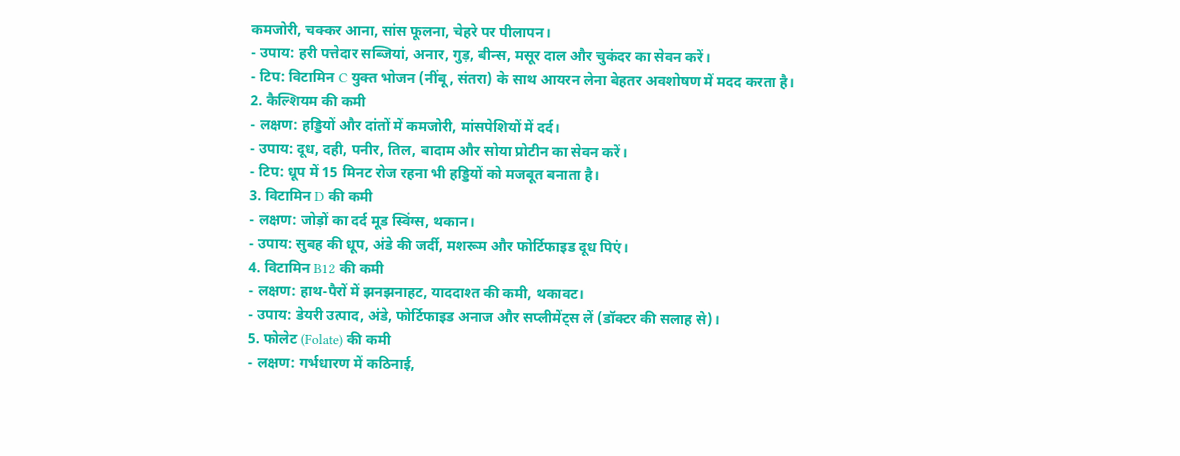कमजोरी, चक्कर आना, सांस फूलना, चेहरे पर पीलापन।
- उपाय: हरी पत्तेदार सब्जियां, अनार, गुड़, बीन्स, मसूर दाल और चुकंदर का सेवन करें।
- टिप: विटामिन C युक्त भोजन (नींबू, संतरा) के साथ आयरन लेना बेहतर अवशोषण में मदद करता है।
2. कैल्शियम की कमी
- लक्षण: हड्डियों और दांतों में कमजोरी, मांसपेशियों में दर्द।
- उपाय: दूध, दही, पनीर, तिल, बादाम और सोया प्रोटीन का सेवन करें।
- टिप: धूप में 15 मिनट रोज रहना भी हड्डियों को मजबूत बनाता है।
3. विटामिन D की कमी
- लक्षण: जोड़ों का दर्द मूड स्विंग्स, थकान।
- उपाय: सुबह की धूप, अंडे की जर्दी, मशरूम और फोर्टिफाइड दूध पिएं।
4. विटामिन B12 की कमी
- लक्षण: हाथ-पैरों में झनझनाहट, याददाश्त की कमी, थकावट।
- उपाय: डेयरी उत्पाद, अंडे, फोर्टिफाइड अनाज और सप्लीमेंट्स लें (डॉक्टर की सलाह से)।
5. फोलेट (Folate) की कमी
- लक्षण: गर्भधारण में कठिनाई,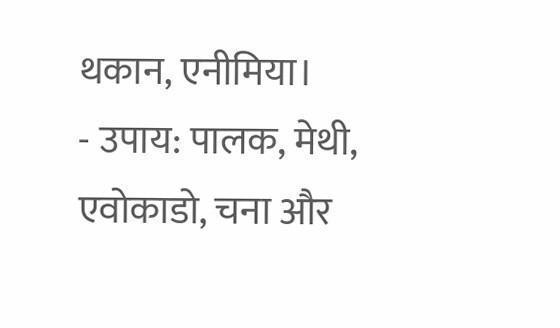थकान, एनीमिया।
- उपाय: पालक, मेथी, एवोकाडो, चना और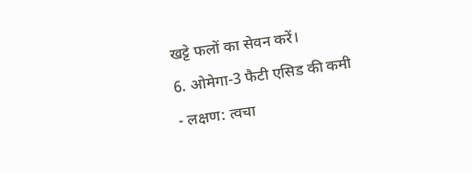खट्टे फलों का सेवन करें।
6. ओमेगा-3 फैटी एसिड की कमी
- लक्षण: त्वचा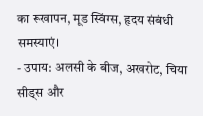का रूखापन, मूड स्विंग्स, हृदय संबंधी समस्याएं।
- उपाय: अलसी के बीज, अखरोट, चिया सीड्स और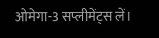ओमेगा-3 सप्लीमेंट्स लें।